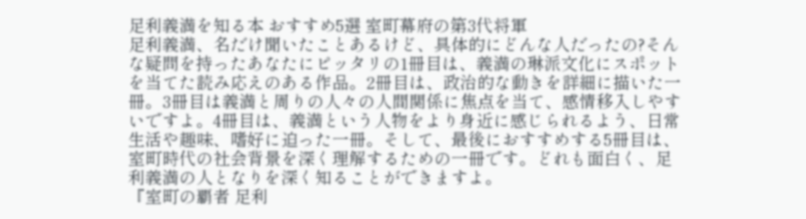足利義満を知る本 おすすめ5選 室町幕府の第3代将軍
足利義満、名だけ聞いたことあるけど、具体的にどんな人だったの?そんな疑問を持ったあなたにピッタリの1冊目は、義満の琳派文化にスポットを当てた読み応えのある作品。2冊目は、政治的な動きを詳細に描いた一冊。3冊目は義満と周りの人々の人間関係に焦点を当て、感情移入しやすいですよ。4冊目は、義満という人物をより身近に感じられるよう、日常生活や趣味、嗜好に迫った一冊。そして、最後におすすめする5冊目は、室町時代の社会背景を深く理解するための一冊です。どれも面白く、足利義満の人となりを深く知ることができますよ。
『室町の覇者 足利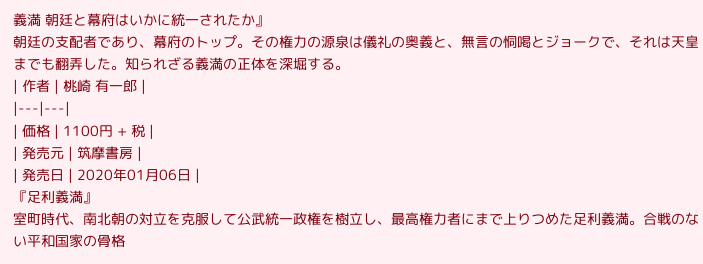義満 朝廷と幕府はいかに統一されたか』
朝廷の支配者であり、幕府のトップ。その権力の源泉は儀礼の奥義と、無言の恫喝とジョークで、それは天皇までも翻弄した。知られざる義満の正体を深堀する。
| 作者 | 桃崎 有一郎 |
|---|---|
| 価格 | 1100円 + 税 |
| 発売元 | 筑摩書房 |
| 発売日 | 2020年01月06日 |
『足利義満』
室町時代、南北朝の対立を克服して公武統一政権を樹立し、最高権力者にまで上りつめた足利義満。合戦のない平和国家の骨格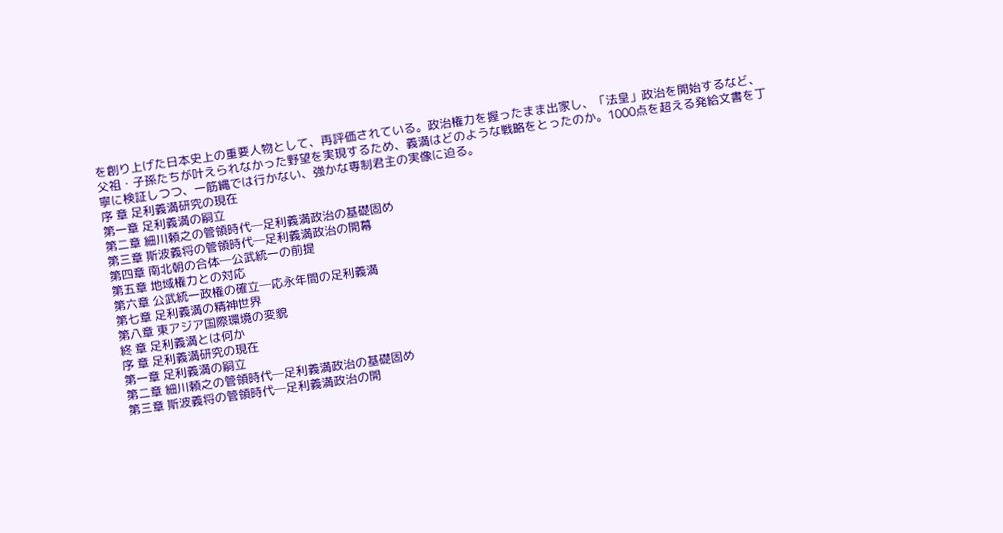を創り上げた日本史上の重要人物として、再評価されている。政治権力を握ったまま出家し、「法皇」政治を開始するなど、父祖・子孫たちが叶えられなかった野望を実現するため、義満はどのような戦略をとったのか。1000点を超える発給文書を丁寧に検証しつつ、一筋縄では行かない、強かな専制君主の実像に迫る。
序 章 足利義満研究の現在
第一章 足利義満の嗣立
第二章 細川頼之の管領時代─足利義満政治の基礎固め
第三章 斯波義将の管領時代─足利義満政治の開幕
第四章 南北朝の合体─公武統一の前提
第五章 地域権力との対応
第六章 公武統一政権の確立─応永年間の足利義満
第七章 足利義満の精神世界
第八章 東アジア国際環境の変貌
終 章 足利義満とは何か
序 章 足利義満研究の現在
第一章 足利義満の嗣立
第二章 細川頼之の管領時代─足利義満政治の基礎固め
第三章 斯波義将の管領時代─足利義満政治の開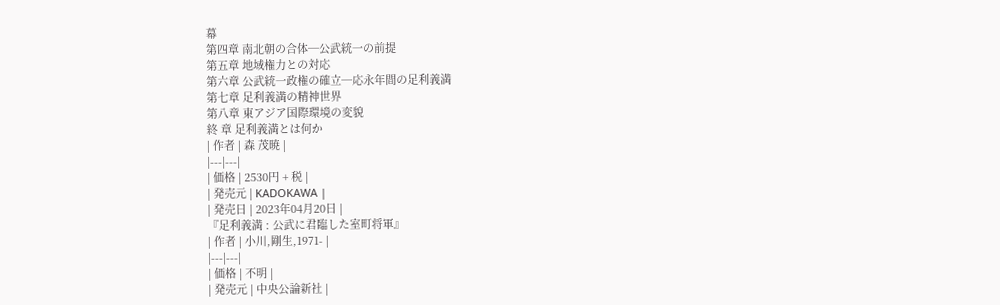幕
第四章 南北朝の合体─公武統一の前提
第五章 地域権力との対応
第六章 公武統一政権の確立─応永年間の足利義満
第七章 足利義満の精神世界
第八章 東アジア国際環境の変貌
終 章 足利義満とは何か
| 作者 | 森 茂暁 |
|---|---|
| 価格 | 2530円 + 税 |
| 発売元 | KADOKAWA |
| 発売日 | 2023年04月20日 |
『足利義満 : 公武に君臨した室町将軍』
| 作者 | 小川,剛生,1971- |
|---|---|
| 価格 | 不明 |
| 発売元 | 中央公論新社 |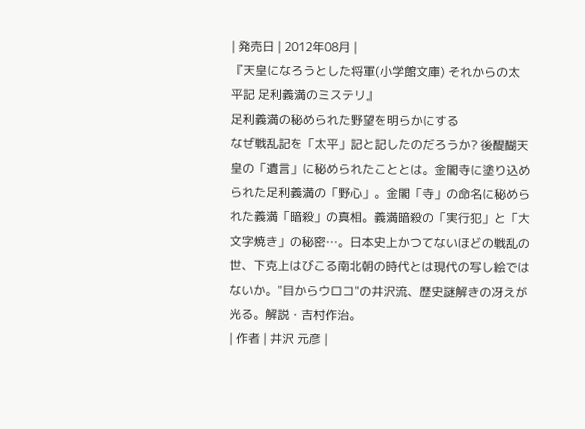| 発売日 | 2012年08月 |
『天皇になろうとした将軍(小学館文庫) それからの太平記 足利義満のミステリ』
足利義満の秘められた野望を明らかにする
なぜ戦乱記を「太平」記と記したのだろうか? 後醍醐天皇の「遺言」に秘められたこととは。金閣寺に塗り込められた足利義満の「野心」。金閣「寺」の命名に秘められた義満「暗殺」の真相。義満暗殺の「実行犯」と「大文字焼き」の秘密…。日本史上かつてないほどの戦乱の世、下克上はびこる南北朝の時代とは現代の写し絵ではないか。"目からウロコ"の井沢流、歴史謎解きの冴えが光る。解説・吉村作治。
| 作者 | 井沢 元彦 |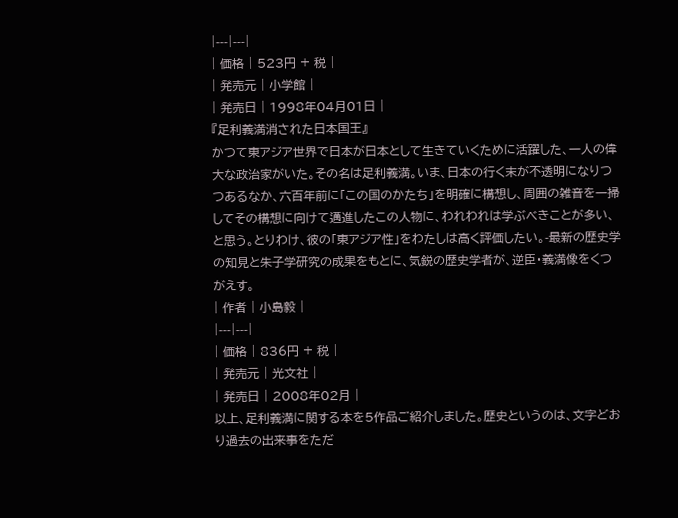|---|---|
| 価格 | 523円 + 税 |
| 発売元 | 小学館 |
| 発売日 | 1998年04月01日 |
『足利義満消された日本国王』
かつて東アジア世界で日本が日本として生きていくために活躍した、一人の偉大な政治家がいた。その名は足利義満。いま、日本の行く末が不透明になりつつあるなか、六百年前に「この国のかたち」を明確に構想し、周囲の雑音を一掃してその構想に向けて邁進したこの人物に、われわれは学ぶべきことが多い、と思う。とりわけ、彼の「東アジア性」をわたしは高く評価したい。-最新の歴史学の知見と朱子学研究の成果をもとに、気鋭の歴史学者が、逆臣・義満像をくつがえす。
| 作者 | 小島毅 |
|---|---|
| 価格 | 836円 + 税 |
| 発売元 | 光文社 |
| 発売日 | 2008年02月 |
以上、足利義満に関する本を5作品ご紹介しました。歴史というのは、文字どおり過去の出来事をただ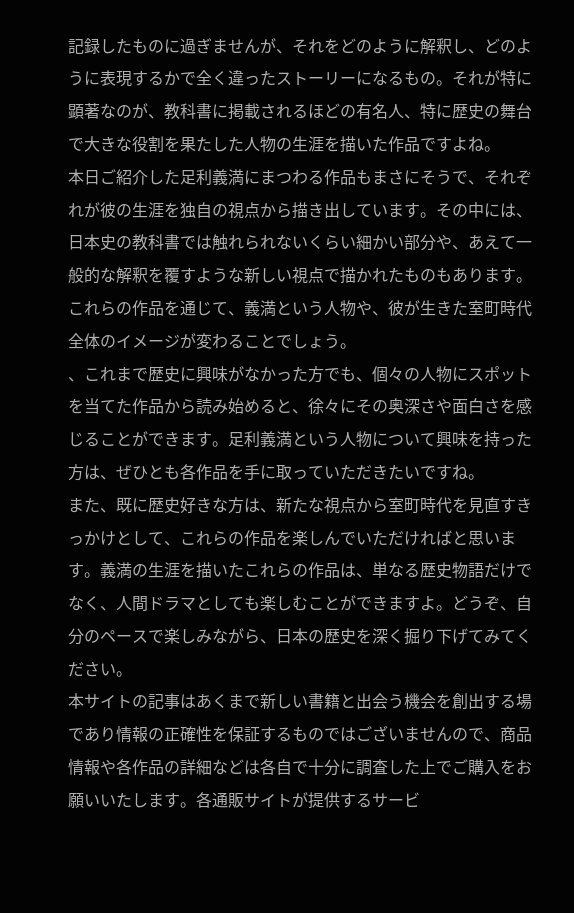記録したものに過ぎませんが、それをどのように解釈し、どのように表現するかで全く違ったストーリーになるもの。それが特に顕著なのが、教科書に掲載されるほどの有名人、特に歴史の舞台で大きな役割を果たした人物の生涯を描いた作品ですよね。
本日ご紹介した足利義満にまつわる作品もまさにそうで、それぞれが彼の生涯を独自の視点から描き出しています。その中には、日本史の教科書では触れられないくらい細かい部分や、あえて一般的な解釈を覆すような新しい視点で描かれたものもあります。これらの作品を通じて、義満という人物や、彼が生きた室町時代全体のイメージが変わることでしょう。
、これまで歴史に興味がなかった方でも、個々の人物にスポットを当てた作品から読み始めると、徐々にその奥深さや面白さを感じることができます。足利義満という人物について興味を持った方は、ぜひとも各作品を手に取っていただきたいですね。
また、既に歴史好きな方は、新たな視点から室町時代を見直すきっかけとして、これらの作品を楽しんでいただければと思います。義満の生涯を描いたこれらの作品は、単なる歴史物語だけでなく、人間ドラマとしても楽しむことができますよ。どうぞ、自分のペースで楽しみながら、日本の歴史を深く掘り下げてみてください。
本サイトの記事はあくまで新しい書籍と出会う機会を創出する場であり情報の正確性を保証するものではございませんので、商品情報や各作品の詳細などは各自で十分に調査した上でご購入をお願いいたします。各通販サイトが提供するサービ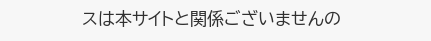スは本サイトと関係ございませんの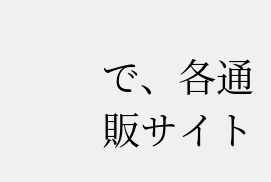で、各通販サイト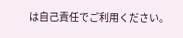は自己責任でご利用ください。